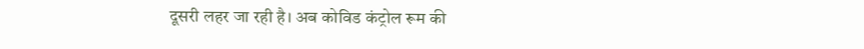दूसरी लहर जा रही है। अब कोविड कंट्रोल रूम की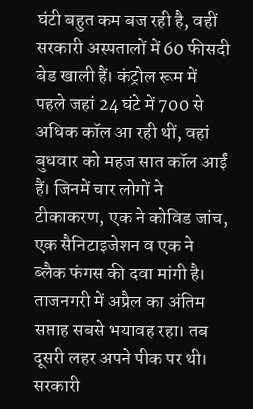घंटी बहुत कम बज रही है, वहीं सरकारी अस्पतालों में 60 फीसदी बेड खाली हैं। कंट्रोल रूम में पहले जहां 24 घंटे में 700 से अधिक कॉल आ रही थीं, वहां बुधवार को महज सात कॉल आईं हैं। जिनमें चार लोगों ने टीकाकरण, एक ने कोविड जांच, एक सैनिटाइजेशन व एक ने ब्लैक फंगस की दवा मांगी है।
ताजनगरी में अप्रैल का अंतिम सप्ताह सबसे भयावह रहा। तब दूसरी लहर अपने पीक पर थी। सरकारी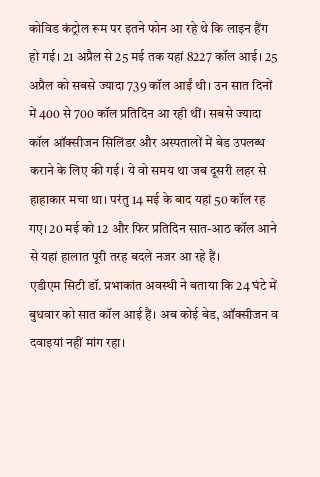कोविड कंट्रोल रूम पर इतने फोन आ रहे थे कि लाइन हैंग हो गई। 21 अप्रैल से 25 मई तक यहां 8227 कॉल आई। 25 अप्रैल को सबसे ज्यादा 739 कॉल आईं थी। उन सात दिनों में 400 से 700 कॉल प्रतिदिन आ रही थीं। सबसे ज्यादा कॉल ऑक्सीजन सिलिंडर और अस्पतालों में बेड उपलब्ध कराने के लिए की गई। ये वो समय था जब दूसरी लहर से हाहाकार मचा था। परंतु 14 मई के बाद यहां 50 कॉल रह गए। 20 मई को 12 और फिर प्रतिदिन सात-आठ कॉल आने से यहां हालात पूरी तरह बदले नजर आ रहे हैं।
एडीएम सिटी डॉ. प्रभाकांत अवस्थी ने बताया कि 24 घंटे में बुधवार को सात कॉल आई हैं। अब कोई बेड, ऑक्सीजन व दवाइयां नहीं मांग रहा।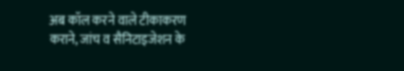अब कॉल करने वाले टीकाकरण कराने, जांच व सैनिटाइजेशन के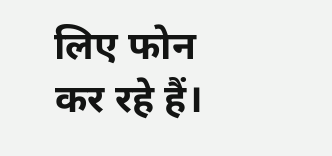लिए फोन कर रहे हैं।